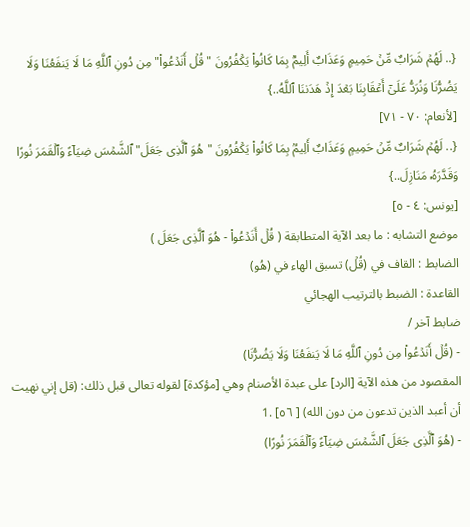{.. لَهُمۡ شَرَابٌ مِّنۡ حَمِیمٍ وَعَذَابٌ أَلِیمُۢ بِمَا كَانُوا۟ یَكۡفُرُونَ "قُلۡ أَنَدۡعُوا۟" مِن دُونِ ٱللَّهِ مَا لَا یَنفَعُنَا وَلَا یَضُرُّنَا وَنُرَدُّ عَلَىٰۤ أَعۡقَابِنَا بَعۡدَ إِذۡ هَدَىٰنَا ٱللَّهُ..}
[لأنعام: ٧٠ - ٧١]
{.. لَهُمۡ شَرَابٌ مِّنۡ حَمِیمٍ وَعَذَابٌ أَلِیمُۢ بِمَا كَانُوا۟ یَكۡفُرُونَ "هُوَ ٱلَّذِی جَعَلَ" ٱلشَّمۡسَ ضِیَاۤءً وَٱلۡقَمَرَ نُورًا وَقَدَّرَهُۥ مَنَازِلَ..}
[يونس: ٤ - ٥]
موضع التشابه : ما بعد الآية المتطابقة ( قُلۡ أَنَدۡعُوا۟ - هُوَ ٱلَّذِی جَعَلَ )
الضابط : القاف في (قُلۡ) تسبق الهاء في (هُو)
القاعدة : الضبط بالترتيب الهجائي
ضابط آخر /
- (قُلۡ أَنَدۡعُوا۟ مِن دُونِ ٱللَّهِ مَا لَا یَنفَعُنَا وَلَا یَضُرُّنَا)
المقصود من هذه الآية [الرد] على عبدة الأصنام وهي [مؤكدة] لقوله تعالى قبل ذلك: (قل إني نهيت أن أعبد الذين تدعون من دون الله) [ ٥٦] .1
- (هُوَ ٱلَّذِی جَعَلَ ٱلشَّمۡسَ ضِیَاۤءً وَٱلۡقَمَرَ نُورًا)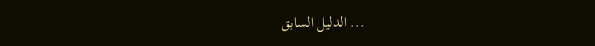... الدليل السابق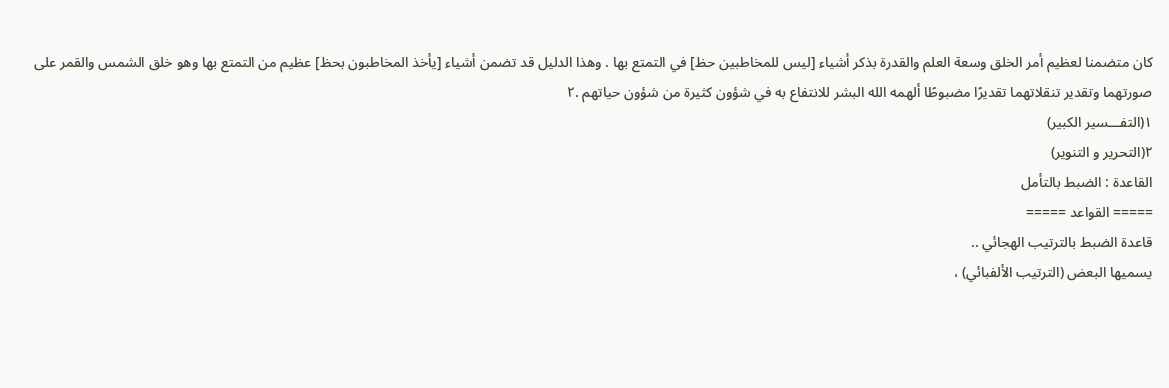كان متضمنا لعظيم أمر الخلق وسعة العلم والقدرة بذكر أشياء [ليس للمخاطبين حظ] في التمتع بها . وهذا الدليل قد تضمن أشياء [يأخذ المخاطبون بحظ] عظيم من التمتع بها وهو خلق الشمس والقمر على صورتهما وتقدير تنقلاتهما تقديرًا مضبوطًا ألهمه الله البشر للانتفاع به في شؤون كثيرة من شؤون حياتهم .٢
١(التفـــسير الكبير)
٢(التحرير و التنوير)
القاعدة : الضبط بالتأمل
===== القواعد =====
قاعدة الضبط بالترتيب الهجائي ..
يسميها البعض (الترتيب الألفبائي) ،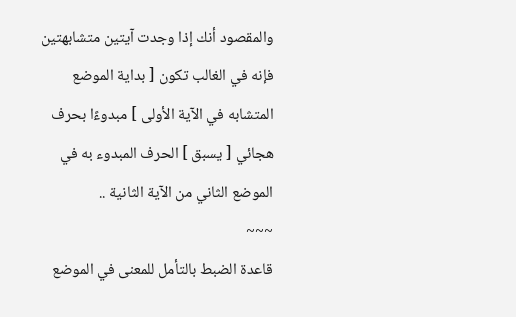والمقصود أنك إذا وجدت آيتين متشابهتين فإنه في الغالب تكون [ بداية الموضع المتشابه في الآية الأولى ] مبدوءًا بحرف هجائي [ يسبق ] الحرف المبدوء به في الموضع الثاني من الآية الثانية ..
~~~
قاعدة الضبط بالتأمل للمعنى في الموضع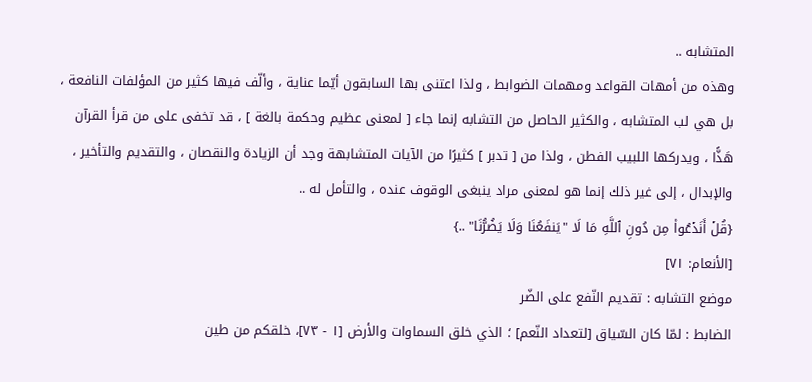المتشابه ..
وهذه من أمهات القواعد ومهمات الضوابط ، ولذا اعتنى بها السابقون أيّما عناية ، وألّف فيها كثير من المؤلفات النافعة ، بل هي لب المتشابه ، والكثير الحاصل من التشابه إنما جاء [ لمعنى عظيم وحكمة بالغة ] ، قد تخفى على من قرأ القرآن هَذًّا ، ويدركها اللبيب الفطن ، ولذا من [ تدبر ] كثيرًا من الآيات المتشابهة وجد أن الزيادة والنقصان ، والتقديم والتأخير ، والإبدال ، إلى غير ذلك إنما هو لمعنى مراد ينبغى الوقوف عنده ، والتأمل له ..
{قُلۡ أَنَدۡعُوا۟ مِن دُونِ ٱللَّهِ مَا لَا "یَنفَعُنَا وَلَا یَضُرُّنَا" ..}
[الأنعام: ٧١]
موضع التشابه : تقديم النّفع على الضّر
الضابط : لمّا كان السّياق [لتعداد النّعم] ؛ الذي خلق السماوات والأرض [١ - ٧٣]، خلقكم من طين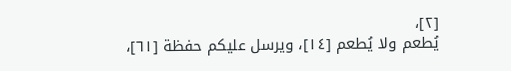[٢]،
يُطعم ولا يُطعم [١٤]، ويرسل عليكم حفظة [٦١]،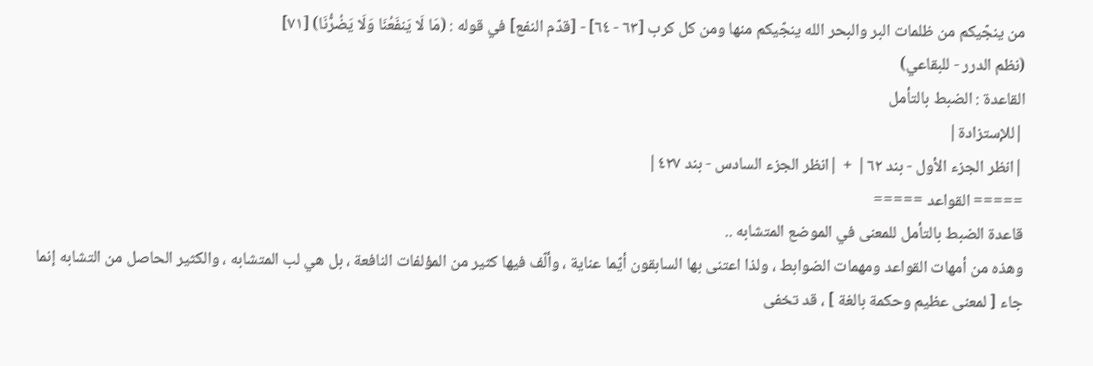من ينجّيكم من ظلمات البر والبحر الله ينجّيكم منها ومن كل كرب [٦٣ - ٦٤] - [قدّم النفع] في قوله : (مَا لَا یَنفَعُنَا وَلَا یَضُرُّنَا) [٧١]
(نظم الدرر - للبقاعي)
القاعدة : الضبط بالتأمل
|للإستزادة|
|انظر الجزء الأول - بند ٦٢| + |انظر الجزء السادس - بند ٤٢٧|
===== القواعد =====
قاعدة الضبط بالتأمل للمعنى في الموضع المتشابه ..
وهذه من أمهات القواعد ومهمات الضوابط ، ولذا اعتنى بها السابقون أيّما عناية ، وألّف فيها كثير من المؤلفات النافعة ، بل هي لب المتشابه ، والكثير الحاصل من التشابه إنما جاء [ لمعنى عظيم وحكمة بالغة ] ، قد تخفى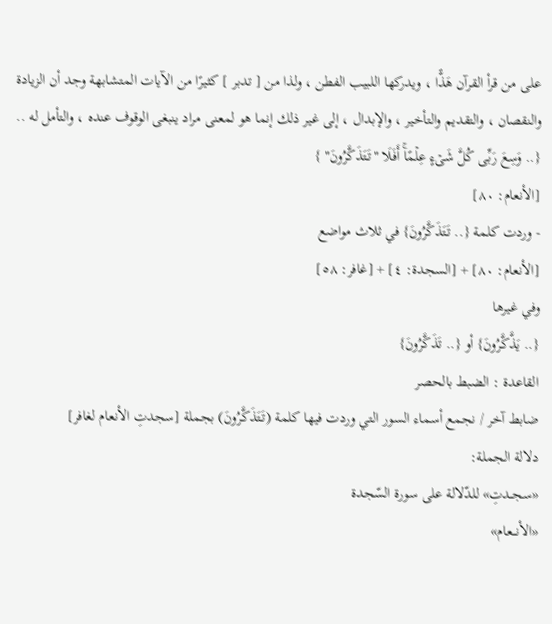على من قرأ القرآن هَذًّا ، ويدركها اللبيب الفطن ، ولذا من [ تدبر ] كثيرًا من الآيات المتشابهة وجد أن الزيادة والنقصان ، والتقديم والتأخير ، والإبدال ، إلى غير ذلك إنما هو لمعنى مراد ينبغى الوقوف عنده ، والتأمل له ..
{.. وَسِعَ رَبِّی كُلَّ شَیۡءٍ عِلۡمًاۚ أَفَلَا "تَتَذَكَّرُونَ" }
[الأنعام: ٨٠]
- وردت كلمة {.. تَتَذَكَّرُونَ} في ثلاث مواضع
[الأنعام: ٨٠] + [السجدة: ٤] + [غافر: ٥٨]
وفي غيرها
{.. یَذَّكَّرُونَ} أو {.. تَذَكَّرُونَ}
القاعدة : الضبط بالحصر
ضابط آخر / نجمع أسماء السور التي وردت فيها كلمة (تَتَذَكَّرُونَ) بجملة [سجدتِ الأنعام لغافر]
دلالة الجملة:
«سجــدتِ» للدّلالة على سورة السّجدة
«الأنـــعام»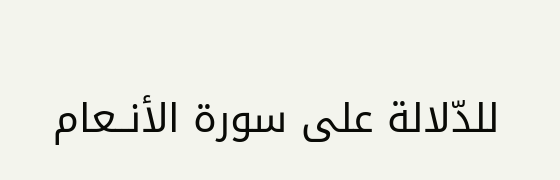للدّلالة على سورة الأنــعام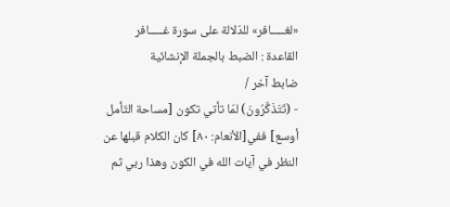«لغـــــافر» للدّلالة على سورة غـــــافر
القاعدة : الضبط بالجملة الإنشائية
ضابط آخر /
- (تَتَذَكَّرُونَ) لمّا تأتي تكون [مساحة التّأمل أوسع] ففي[الأنعام: ٨٠] كان الكلام قبلها عن النظر في آيات الله في الكون وهذا ربي ثم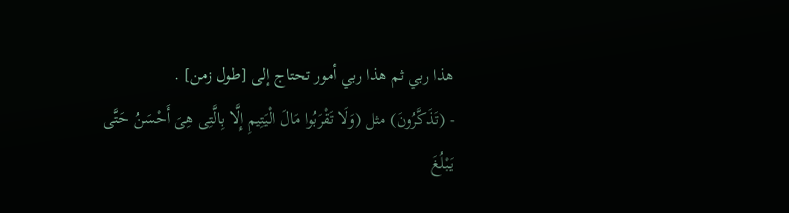هذا ربي ثم هذا ربي أمور تحتاج إلى [طول زمن] .
- (تَذَكَّرُونَ) مثل (وَلَا تَقْرَبُوا مَالَ الْيَتِيمِ إِلَّا بِالَّتِى هِىَ أَحْسَنُ حَتَّى يَبْلُغَ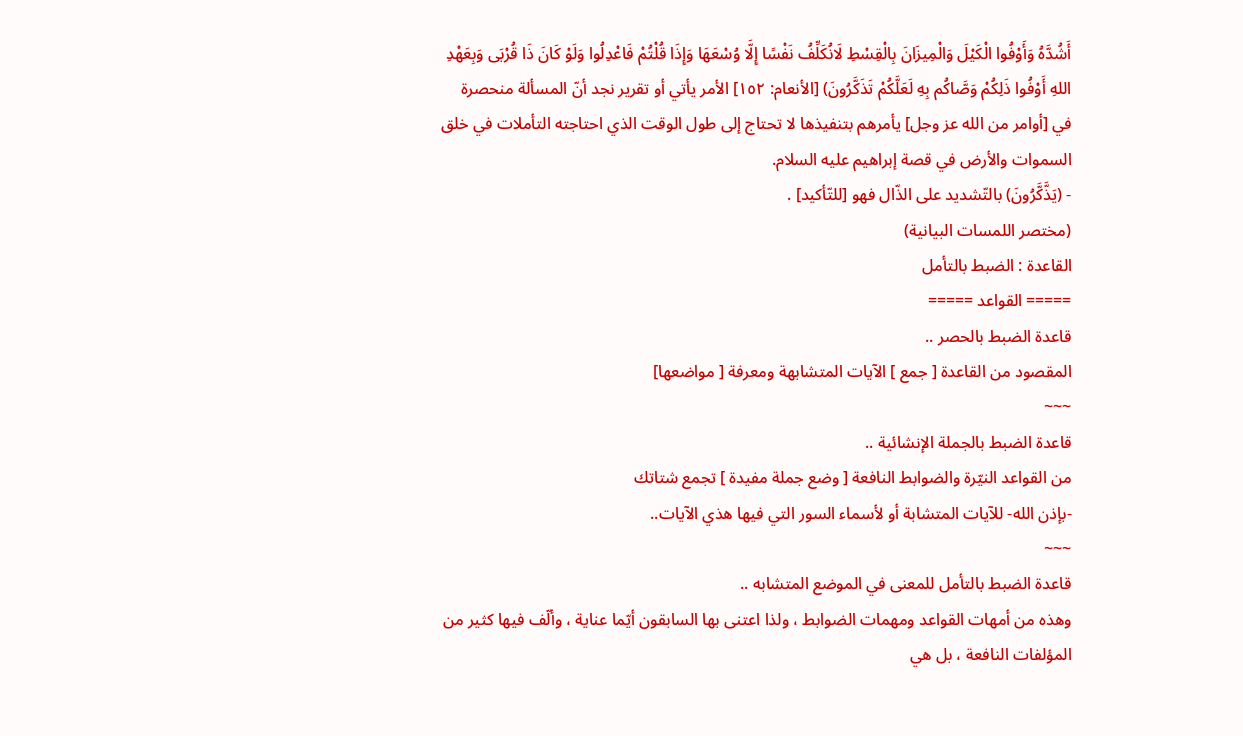أَشُدَّهُ وَأَوْفُوا الْكَيْلَ وَالْمِيزَانَ بِالْقِسْطِ لَانُكَلِّفُ نَفْسًا إِلَّا وُسْعَهَا وَإِذَا قُلْتُمْ فَاعْدِلُوا وَلَوْ كَانَ ذَا قُرْبَى وَبِعَهْدِ اللهِ أَوْفُوا ذَلِكُمْ وَصَّاكُم بِهِ لَعَلَّكُمْ تَذَكَّرُونَ) [الأنعام: ١٥٢] الأمر يأتي أو تقرير نجد أنّ المسألة منحصرة في [أوامر من الله عز وجل] يأمرهم بتنفيذها لا تحتاج إلى طول الوقت الذي احتاجته التأملات في خلق السموات والأرض في قصة إبراهيم عليه السلام.
- (یَذَّكَّرُونَ) بالتّشديد على الذّال فهو [للتّأكيد] .
(مختصر اللمسات البيانية)
القاعدة : الضبط بالتأمل
===== القواعد =====
قاعدة الضبط بالحصر ..
المقصود من القاعدة [ جمع ] الآيات المتشابهة ومعرفة [ مواضعها]
~~~
قاعدة الضبط بالجملة الإنشائية ..
من القواعد النيّرة والضوابط النافعة [ وضع جملة مفيدة ] تجمع شتاتك
-بإذن الله- للآيات المتشابة أو لأسماء السور التي فيها هذي الآيات..
~~~
قاعدة الضبط بالتأمل للمعنى في الموضع المتشابه ..
وهذه من أمهات القواعد ومهمات الضوابط ، ولذا اعتنى بها السابقون أيّما عناية ، وألّف فيها كثير من المؤلفات النافعة ، بل هي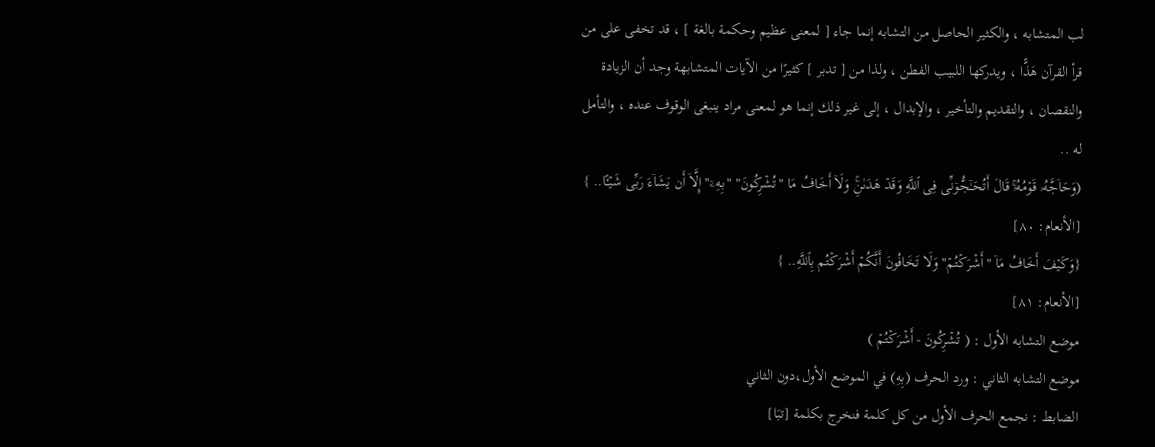لب المتشابه ، والكثير الحاصل من التشابه إنما جاء [ لمعنى عظيم وحكمة بالغة ] ، قد تخفى على من قرأ القرآن هَذًّا ، ويدركها اللبيب الفطن ، ولذا من [ تدبر ] كثيرًا من الآيات المتشابهة وجد أن الزيادة والنقصان ، والتقديم والتأخير ، والإبدال ، إلى غير ذلك إنما هو لمعنى مراد ينبغى الوقوف عنده ، والتأمل له ..
(وَحَاۤجَّهُۥ قَوۡمُهُۥۚ قَالَ أَتُحَـٰۤجُّوۤنِّی فِی ٱللَّهِ وَقَدۡ هَدَىٰنِۚ وَلَاۤ أَخَافُ مَا "تُشۡرِكُونَ" "بِهِۦۤ" إِلَّاۤ أَن یَشَاۤءَ رَبِّی شَیۡـًٔا.. }
[الأنعام: ٨٠]
{وَكَیۡفَ أَخَافُ مَاۤ "أَشۡرَكۡتُمۡ" وَلَا تَخَافُونَ أَنَّكُمۡ أَشۡرَكۡتُم بِٱللَّهِ.. }
[الأنعام: ٨١]
موضع التشابه الأول : ( تُشۡرِكُونَ - أَشۡرَكۡتُمۡ )
موضع التشابه الثاني : ورد الحرف (بِهِ) في الموضع الأول،دون الثاني
الضابط : نجمع الحرف الأول من كل كلمة فنخرج بكلمة [تبَا]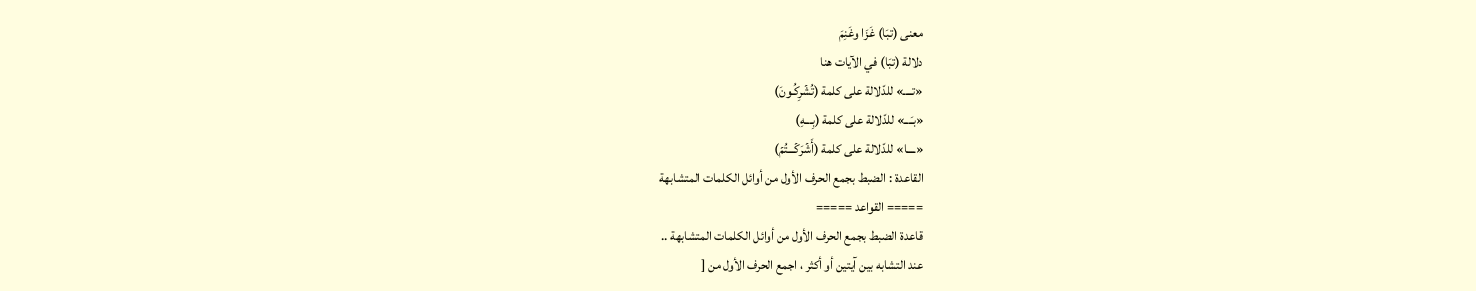معنى (تبَا) غَزَا وغَنِمَ
دلالة (تبَا) في الآيات هنا
«تــــ» للدّلالة على كلمة (تُشۡرِكُـونَ)
«بـَـــ» للدّلالة على كلمة (بِـــهِ)
«ــــا» للدّلالة على كلمة (أَشۡرَكۡـــتُمۡ)
القاعدة : الضبط بجمع الحرف الأول من أوائل الكلمات المتشابهة
===== القواعد =====
قاعدة الضبط بجمع الحرف الأول من أوائل الكلمات المتشابهة ..
عند التشابه بين آيتين أو أكثر ، اجمع الحرف الأول من [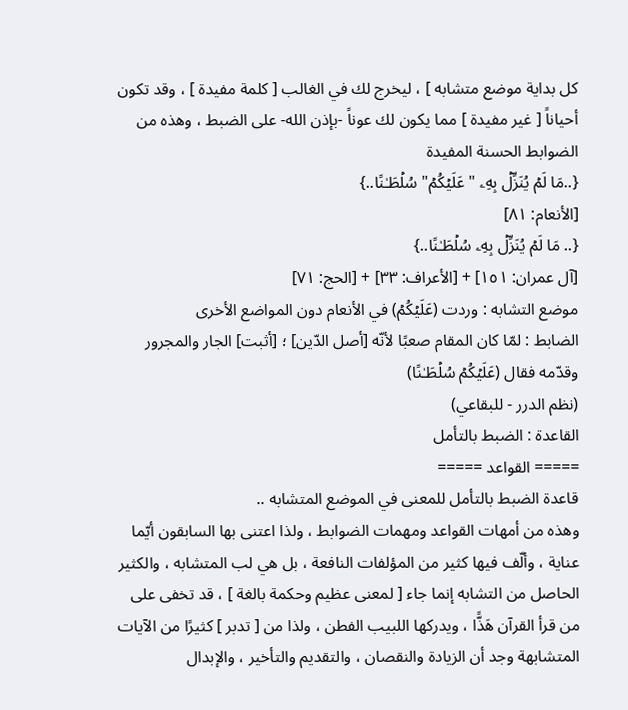كل بداية موضع متشابه ] ، ليخرج لك في الغالب [ كلمة مفيدة ] ، وقد تكون أحياناً [ غير مفيدة ] مما يكون لك عوناً -بإذن الله- على الضبط ، وهذه من الضوابط الحسنة المفيدة
{..مَا لَمۡ یُنَزِّلۡ بِهِۦ "عَلَیۡكُمۡ" سُلۡطَـٰنًا..}
[الأنعام: ٨١]
{.. مَا لَمۡ یُنَزِّلۡ بِهِۦ سُلۡطَـٰنًا..}
[آل عمران: ١٥١] + [الأعراف: ٣٣] + [الحج: ٧١]
موضع التشابه : وردت (عَلَیۡكُمۡ) في الأنعام دون المواضع الأخرى
الضابط : لمّا كان المقام صعبًا لأنّه [أصل الدّين] ؛ [أثبت] الجار والمجرور وقدّمه فقال (عَلَیۡكُمۡ سُلۡطَـٰنًا)
(نظم الدرر - للبقاعي)
القاعدة : الضبط بالتأمل
===== القواعد =====
قاعدة الضبط بالتأمل للمعنى في الموضع المتشابه ..
وهذه من أمهات القواعد ومهمات الضوابط ، ولذا اعتنى بها السابقون أيّما عناية ، وألّف فيها كثير من المؤلفات النافعة ، بل هي لب المتشابه ، والكثير الحاصل من التشابه إنما جاء [ لمعنى عظيم وحكمة بالغة ] ، قد تخفى على من قرأ القرآن هَذًّا ، ويدركها اللبيب الفطن ، ولذا من [ تدبر ] كثيرًا من الآيات المتشابهة وجد أن الزيادة والنقصان ، والتقديم والتأخير ، والإبدال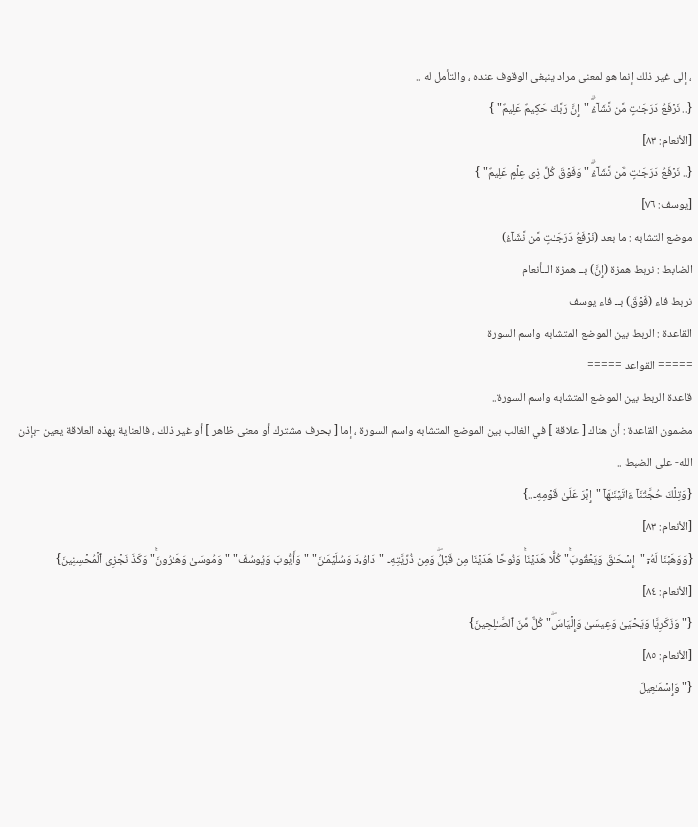، إلى غير ذلك إنما هو لمعنى مراد ينبغى الوقوف عنده ، والتأمل له ..
{.. نَرۡفَعُ دَرَجَـٰتٍ مَّن نَّشَاۤءُۗ "إِنَّ رَبَّكَ حَكِیمٌ عَلِیمٌ" }
[الأنعام: ٨٣]
{.. نَرۡفَعُ دَرَجَـٰتٍ مَّن نَّشَاۤءُۗ "وَفَوۡقَ كُلِّ ذِی عِلۡمٍ عَلِیمٌ" }
[يوسف: ٧٦]
موضع التشابه : ما بعد (نَرۡفَعُ دَرَجَـٰتٍ مَّن نَّشَاۤءُ)
الضابط : نربط همزة (إِنَّ) بــ همزة الــأنعام
نربط فاء (فَوۡقَ) بــ فاء يوسف
القاعدة : الربط بين الموضع المتشابه واسم السورة
===== القواعد =====
قاعدة الربط بين الموضع المتشابه واسم السورة..
مضمون القاعدة : أن هناك [ علاقة ] في الغالب بين الموضع المتشابه واسم السورة ، إما [ بحرف مشترك أو معنى ظاهر ] أو غير ذلك ، فالعناية بهذه العلاقة يعين -بإذن الله- على الضبط ..
{وَتِلۡكَ حُجَّتُنَاۤ ءَاتَیۡنَـٰهَاۤ "إِبۡرَ عَلَىٰ قَوۡمِهِۦ..}
[الأنعام: ٨٣]
{وَوَهَبۡنَا لَهُۥۤ "إِسۡحَـٰقَ وَیَعۡقُوبَۚ" كُلًّا هَدَیۡنَاۚ وَنُوحًا هَدَیۡنَا مِن قَبۡلُۖ وَمِن ذُرِّیَّتِهِۦ "دَاوُۥدَ وَسُلَیۡمَـٰنَ" "وَأَیُّوبَ وَیُوسُفَ" "وَمُوسَىٰ وَهَـٰرُونَۚ" وَكَذَ نَجۡزِی ٱلۡمُحۡسِنِینَ}
[الأنعام: ٨٤]
{"وَزَكَرِیَّا وَیَحۡیَىٰ وَعِیسَىٰ وَإِلۡیَاسَۖ" كُلٌّ مِّنَ ٱلصَّـٰلِحِینَ}
[الأنعام: ٨٥]
{"وَإِسۡمَـٰعِیلَ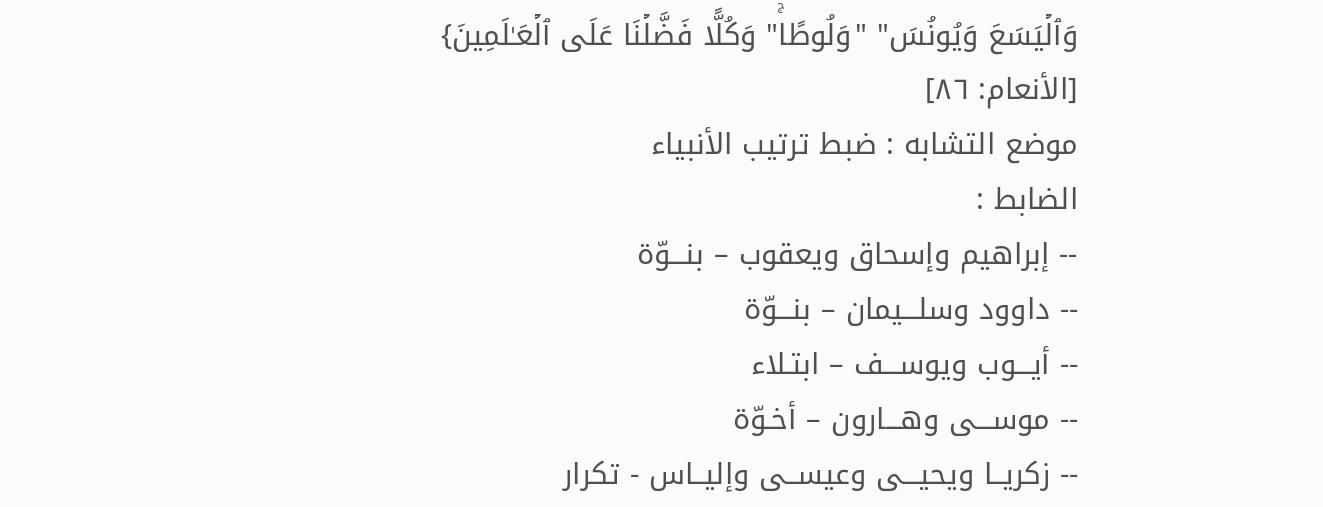وَٱلۡیَسَعَ وَیُونُسَ" "وَلُوطًاۚ" وَكُلًّا فَضَّلۡنَا عَلَى ٱلۡعَـٰلَمِینَ}
[الأنعام: ٨٦]
موضع التشابه : ضبط ترتيب الأنبياء
الضابط :
-- إبراهيم وإسحاق ويعقوب – بنـــوّة
-- داوود وسلـــيمان – بنـــوّة
-- أيـــوب ويوســـف – ابتـلاء
-- موســـى وهـــارون – أخـوّة
-- زكريــا ويحيـــى وعيســى وإليــاس - تكرار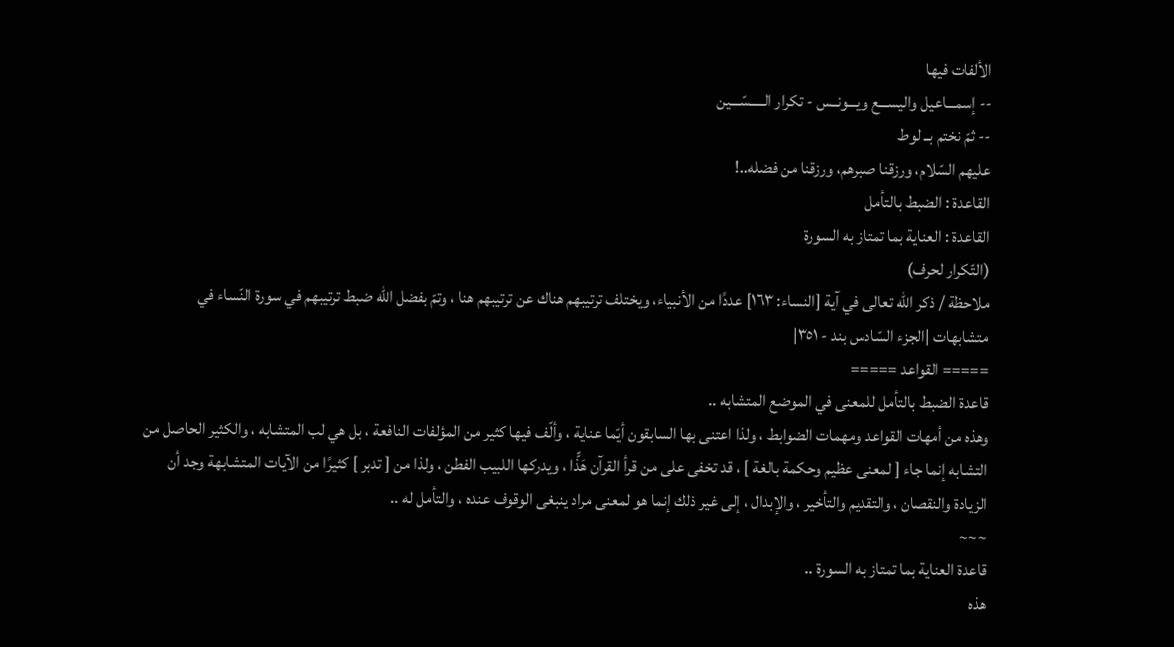الألفات فيها
-- إسمـــاعيل واليســـع ويـــونــس - تكرار الـــــسّـــين
-- ثمّ نختم بــ لوط
عليهم السّلام، ورزقنا صبرهم، ورزقنا من فضله..!
القاعدة : الضبط بالتأمل
القاعدة : العناية بما تمتاز به السورة
(التّكرار لحرف)
ملاحظة / ذكر الله تعالى في آية [النساء: ١٦٣] عددًا من الأنبياء، ويختلف ترتيبهم هناك عن ترتيبهم هنا ، وتمّ بفضل الله ضبط ترتيبهم في سورة النّساء في متشابهات |الجزء السّادس بند - ٣٥١|
===== القواعد =====
قاعدة الضبط بالتأمل للمعنى في الموضع المتشابه ..
وهذه من أمهات القواعد ومهمات الضوابط ، ولذا اعتنى بها السابقون أيّما عناية ، وألّف فيها كثير من المؤلفات النافعة ، بل هي لب المتشابه ، والكثير الحاصل من التشابه إنما جاء [ لمعنى عظيم وحكمة بالغة ] ، قد تخفى على من قرأ القرآن هَذًّا ، ويدركها اللبيب الفطن ، ولذا من [ تدبر ] كثيرًا من الآيات المتشابهة وجد أن الزيادة والنقصان ، والتقديم والتأخير ، والإبدال ، إلى غير ذلك إنما هو لمعنى مراد ينبغى الوقوف عنده ، والتأمل له ..
~~~
قاعدة العناية بما تمتاز به السورة ..
هذه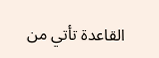القاعدة تأتي من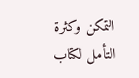التمكن وكثرة التأمل لكتاب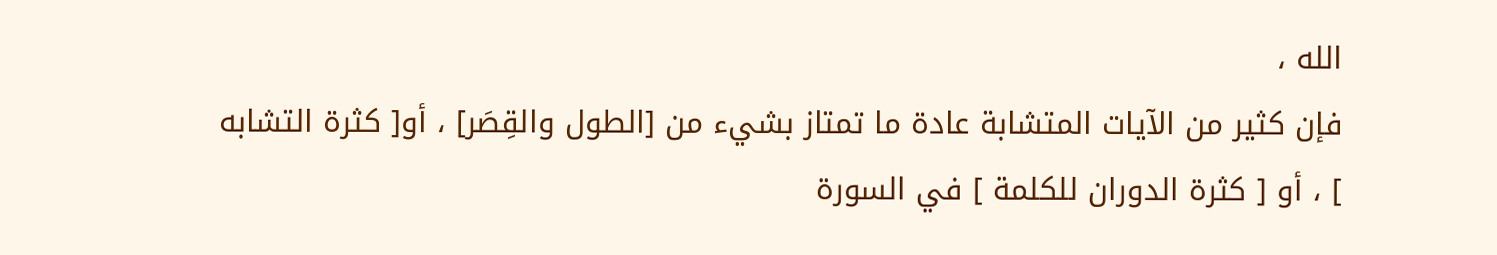الله ،
فإن كثير من الآيات المتشابة عادة ما تمتاز بشيء من [الطول والقِصَر] ، أو[ كثرة التشابه ] ، أو [ كثرة الدوران للكلمة ] في السورة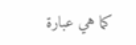كما هي عبارة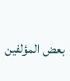بعض المؤلفين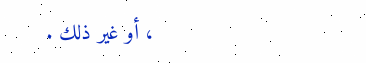، أو غير ذلك .